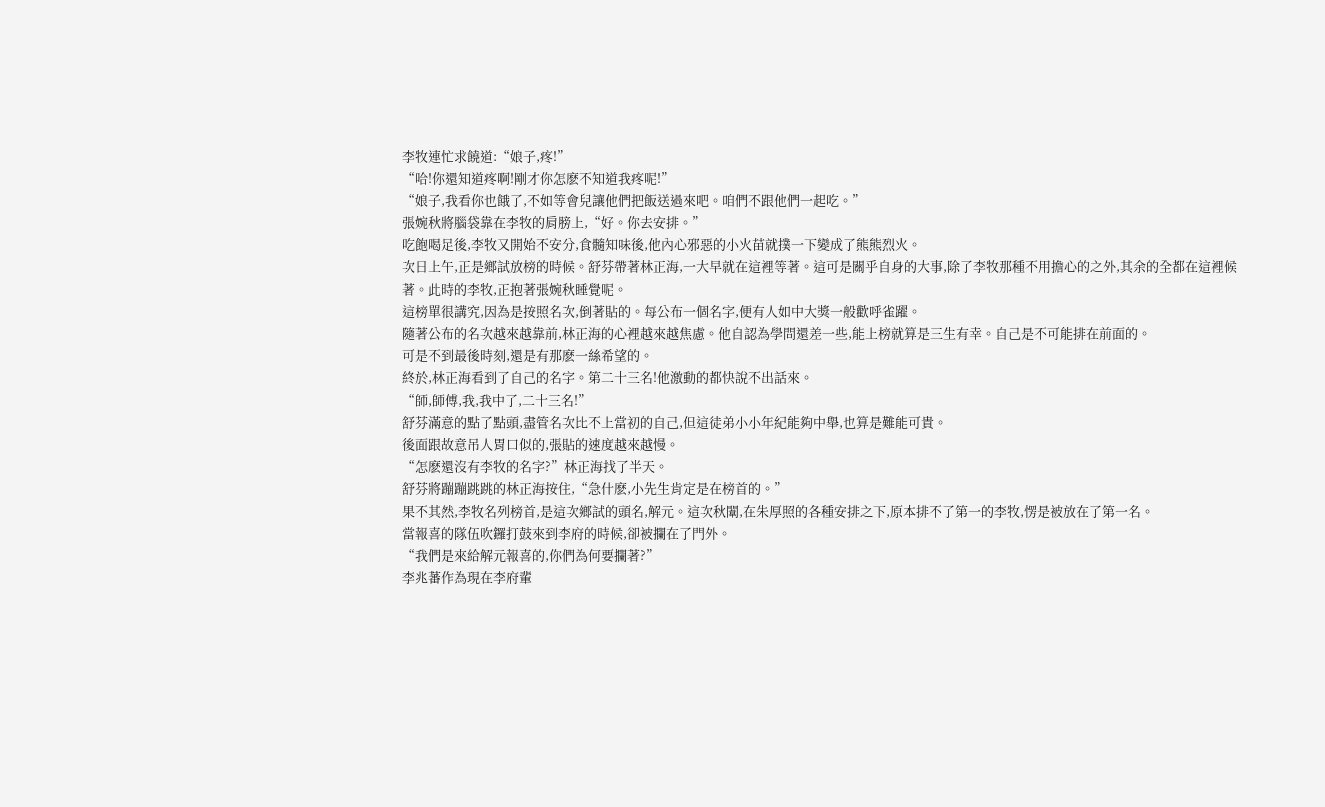李牧連忙求饒道:“娘子,疼!”
“哈!你還知道疼啊!剛才你怎麽不知道我疼呢!”
“娘子,我看你也餓了,不如等會兒讓他們把飯送過來吧。咱們不跟他們一起吃。”
張婉秋將腦袋靠在李牧的肩膀上,“好。你去安排。”
吃飽喝足後,李牧又開始不安分,食髓知味後,他內心邪惡的小火苗就撲一下變成了熊熊烈火。
次日上午,正是鄉試放榜的時候。舒芬帶著林正海,一大早就在這裡等著。這可是關乎自身的大事,除了李牧那種不用擔心的之外,其余的全都在這裡候著。此時的李牧,正抱著張婉秋睡覺呢。
這榜單很講究,因為是按照名次,倒著貼的。每公布一個名字,便有人如中大獎一般歡呼雀躍。
隨著公布的名次越來越靠前,林正海的心裡越來越焦慮。他自認為學問還差一些,能上榜就算是三生有幸。自己是不可能排在前面的。
可是不到最後時刻,還是有那麽一絲希望的。
終於,林正海看到了自己的名字。第二十三名!他激動的都快說不出話來。
“師,師傅,我,我中了,二十三名!”
舒芬滿意的點了點頭,盡管名次比不上當初的自己,但這徒弟小小年紀能夠中舉,也算是難能可貴。
後面跟故意吊人胃口似的,張貼的速度越來越慢。
“怎麽還沒有李牧的名字?”林正海找了半天。
舒芬將蹦蹦跳跳的林正海按住,“急什麽,小先生肯定是在榜首的。”
果不其然,李牧名列榜首,是這次鄉試的頭名,解元。這次秋闈,在朱厚照的各種安排之下,原本排不了第一的李牧,愣是被放在了第一名。
當報喜的隊伍吹鑼打鼓來到李府的時候,卻被攔在了門外。
“我們是來給解元報喜的,你們為何要攔著?”
李兆蕃作為現在李府輩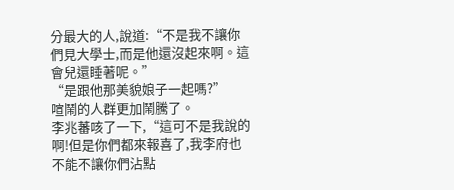分最大的人,說道:“不是我不讓你們見大學士,而是他還沒起來啊。這會兒還睡著呢。”
“是跟他那美貌娘子一起嗎?”
喧鬧的人群更加鬧騰了。
李兆蕃咳了一下,“這可不是我說的啊!但是你們都來報喜了,我李府也不能不讓你們沾點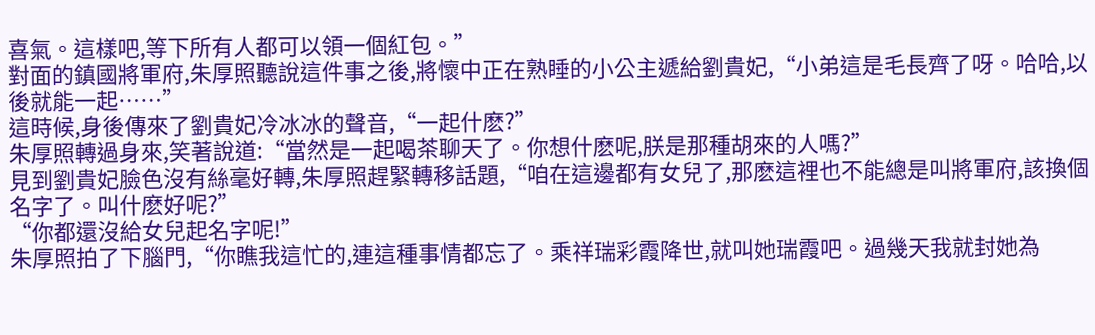喜氣。這樣吧,等下所有人都可以領一個紅包。”
對面的鎮國將軍府,朱厚照聽說這件事之後,將懷中正在熟睡的小公主遞給劉貴妃,“小弟這是毛長齊了呀。哈哈,以後就能一起……”
這時候,身後傳來了劉貴妃冷冰冰的聲音,“一起什麽?”
朱厚照轉過身來,笑著說道:“當然是一起喝茶聊天了。你想什麽呢,朕是那種胡來的人嗎?”
見到劉貴妃臉色沒有絲毫好轉,朱厚照趕緊轉移話題,“咱在這邊都有女兒了,那麽這裡也不能總是叫將軍府,該換個名字了。叫什麽好呢?”
“你都還沒給女兒起名字呢!”
朱厚照拍了下腦門,“你瞧我這忙的,連這種事情都忘了。乘祥瑞彩霞降世,就叫她瑞霞吧。過幾天我就封她為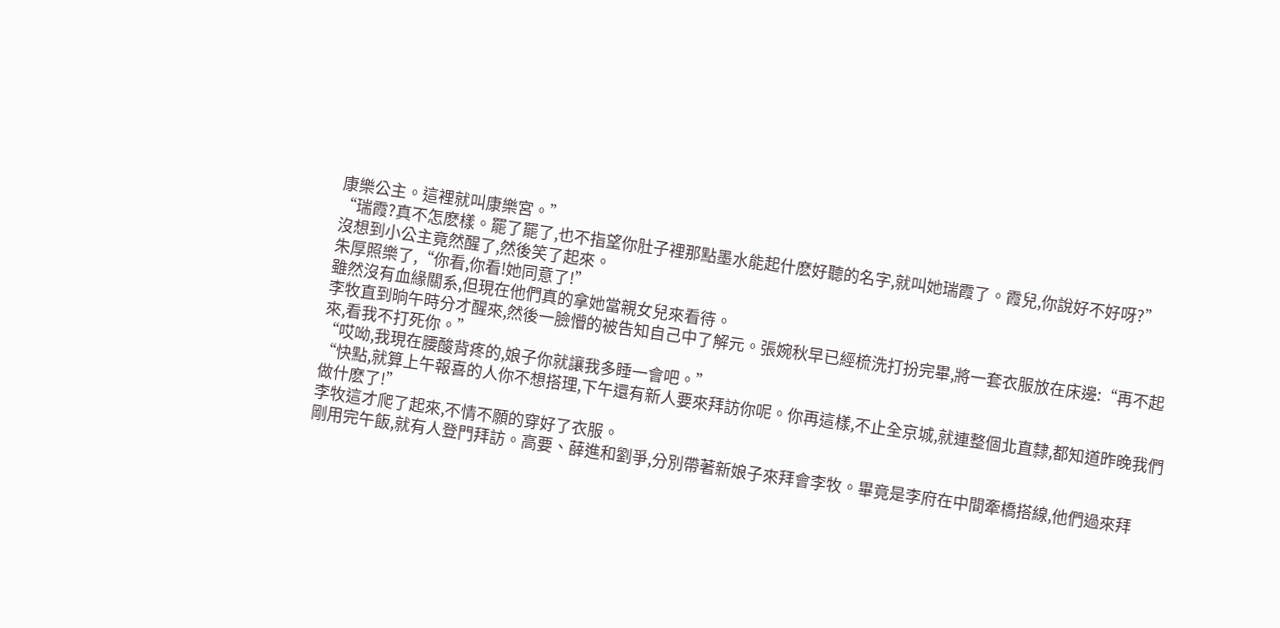康樂公主。這裡就叫康樂宮。”
“瑞霞?真不怎麽樣。罷了罷了,也不指望你肚子裡那點墨水能起什麽好聽的名字,就叫她瑞霞了。霞兒,你說好不好呀?”
沒想到小公主竟然醒了,然後笑了起來。
朱厚照樂了,“你看,你看!她同意了!”
雖然沒有血緣關系,但現在他們真的拿她當親女兒來看待。
李牧直到晌午時分才醒來,然後一臉懵的被告知自己中了解元。張婉秋早已經梳洗打扮完畢,將一套衣服放在床邊:“再不起來,看我不打死你。”
“哎呦,我現在腰酸背疼的,娘子你就讓我多睡一會吧。”
“快點,就算上午報喜的人你不想搭理,下午還有新人要來拜訪你呢。你再這樣,不止全京城,就連整個北直隸,都知道昨晚我們做什麽了!”
李牧這才爬了起來,不情不願的穿好了衣服。
剛用完午飯,就有人登門拜訪。高要、薛進和劉爭,分別帶著新娘子來拜會李牧。畢竟是李府在中間牽橋搭線,他們過來拜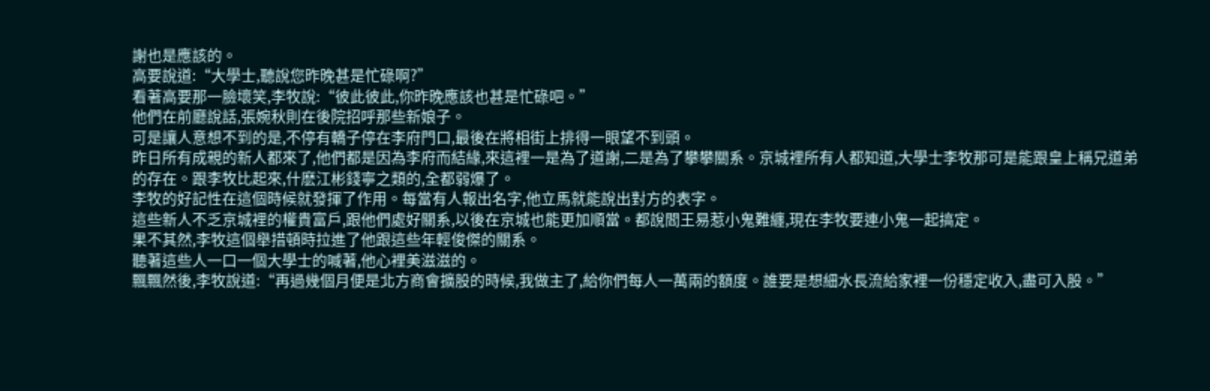謝也是應該的。
高要說道:“大學士,聽說您昨晚甚是忙碌啊?”
看著高要那一臉壞笑,李牧說:“彼此彼此,你昨晚應該也甚是忙碌吧。”
他們在前廳說話,張婉秋則在後院招呼那些新娘子。
可是讓人意想不到的是,不停有轎子停在李府門口,最後在將相街上排得一眼望不到頭。
昨日所有成親的新人都來了,他們都是因為李府而結緣,來這裡一是為了道謝,二是為了攀攀關系。京城裡所有人都知道,大學士李牧那可是能跟皇上稱兄道弟的存在。跟李牧比起來,什麽江彬錢寧之類的,全都弱爆了。
李牧的好記性在這個時候就發揮了作用。每當有人報出名字,他立馬就能說出對方的表字。
這些新人不乏京城裡的權貴富戶,跟他們處好關系,以後在京城也能更加順當。都說閻王易惹小鬼難纏,現在李牧要連小鬼一起搞定。
果不其然,李牧這個舉措頓時拉進了他跟這些年輕俊傑的關系。
聽著這些人一口一個大學士的喊著,他心裡美滋滋的。
飄飄然後,李牧說道:“再過幾個月便是北方商會擴股的時候,我做主了,給你們每人一萬兩的額度。誰要是想細水長流給家裡一份穩定收入,盡可入股。”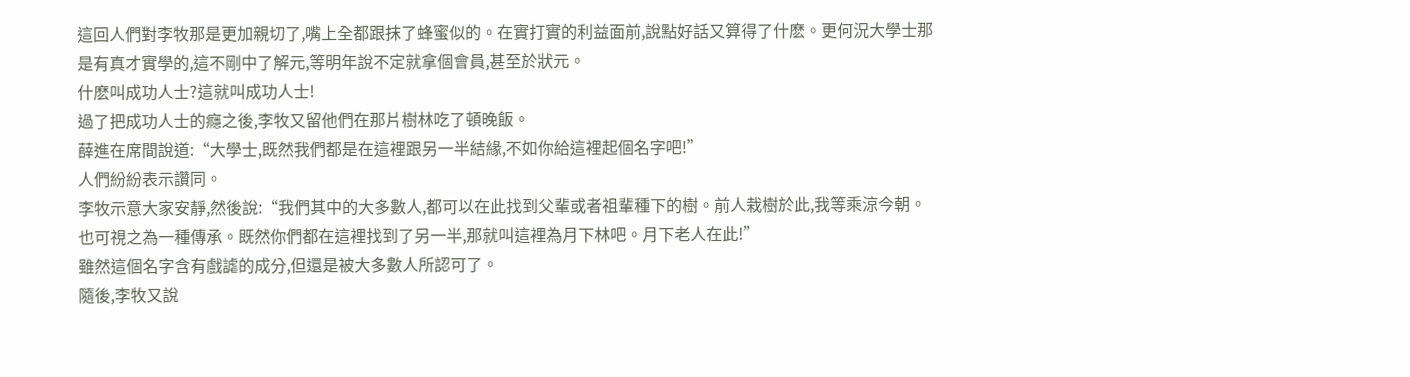這回人們對李牧那是更加親切了,嘴上全都跟抹了蜂蜜似的。在實打實的利益面前,說點好話又算得了什麽。更何況大學士那是有真才實學的,這不剛中了解元,等明年說不定就拿個會員,甚至於狀元。
什麽叫成功人士?這就叫成功人士!
過了把成功人士的癮之後,李牧又留他們在那片樹林吃了頓晚飯。
薛進在席間說道:“大學士,既然我們都是在這裡跟另一半結緣,不如你給這裡起個名字吧!”
人們紛紛表示讚同。
李牧示意大家安靜,然後說:“我們其中的大多數人,都可以在此找到父輩或者祖輩種下的樹。前人栽樹於此,我等乘涼今朝。也可視之為一種傳承。既然你們都在這裡找到了另一半,那就叫這裡為月下林吧。月下老人在此!”
雖然這個名字含有戲謔的成分,但還是被大多數人所認可了。
隨後,李牧又說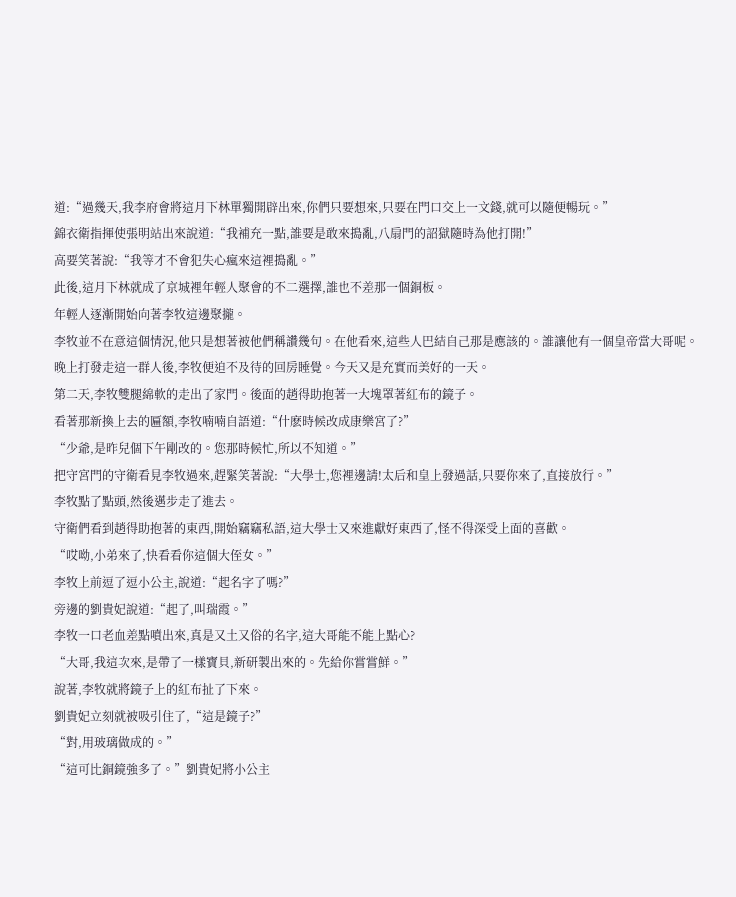道:“過幾天,我李府會將這月下林單獨開辟出來,你們只要想來,只要在門口交上一文錢,就可以隨便暢玩。”
錦衣衛指揮使張明站出來說道:“我補充一點,誰要是敢來搗亂,八扇門的詔獄隨時為他打開!”
高要笑著說:“我等才不會犯失心瘋來這裡搗亂。”
此後,這月下林就成了京城裡年輕人聚會的不二選擇,誰也不差那一個銅板。
年輕人逐漸開始向著李牧這邊聚攏。
李牧並不在意這個情況,他只是想著被他們稱讚幾句。在他看來,這些人巴結自己那是應該的。誰讓他有一個皇帝當大哥呢。
晚上打發走這一群人後,李牧便迫不及待的回房睡覺。今天又是充實而美好的一天。
第二天,李牧雙腿綿軟的走出了家門。後面的趙得助抱著一大塊罩著紅布的鏡子。
看著那新換上去的匾額,李牧喃喃自語道:“什麽時候改成康樂宮了?”
“少爺,是昨兒個下午剛改的。您那時候忙,所以不知道。”
把守宮門的守衛看見李牧過來,趕緊笑著說:“大學士,您裡邊請!太后和皇上發過話,只要你來了,直接放行。”
李牧點了點頭,然後邁步走了進去。
守衛們看到趙得助抱著的東西,開始竊竊私語,這大學士又來進獻好東西了,怪不得深受上面的喜歡。
“哎呦,小弟來了,快看看你這個大侄女。”
李牧上前逗了逗小公主,說道:“起名字了嗎?”
旁邊的劉貴妃說道:“起了,叫瑞霞。”
李牧一口老血差點噴出來,真是又土又俗的名字,這大哥能不能上點心?
“大哥,我這次來,是帶了一樣寶貝,新研製出來的。先給你嘗嘗鮮。”
說著,李牧就將鏡子上的紅布扯了下來。
劉貴妃立刻就被吸引住了,“這是鏡子?”
“對,用玻璃做成的。”
“這可比銅鏡強多了。”劉貴妃將小公主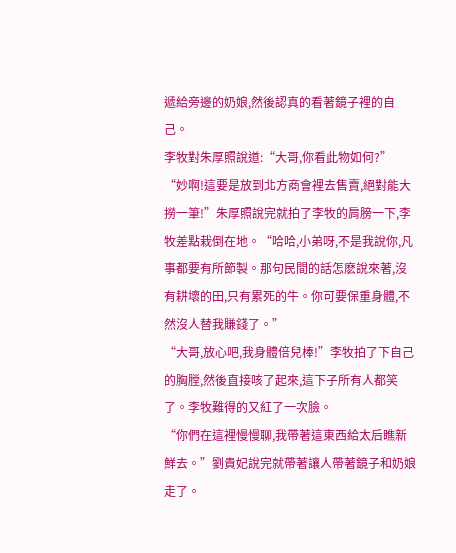遞給旁邊的奶娘,然後認真的看著鏡子裡的自己。
李牧對朱厚照說道:“大哥,你看此物如何?”
“妙啊!這要是放到北方商會裡去售賣,絕對能大撈一筆!”朱厚照說完就拍了李牧的肩膀一下,李牧差點栽倒在地。“哈哈,小弟呀,不是我說你,凡事都要有所節製。那句民間的話怎麽說來著,沒有耕壞的田,只有累死的牛。你可要保重身體,不然沒人替我賺錢了。”
“大哥,放心吧,我身體倍兒棒!”李牧拍了下自己的胸膛,然後直接咳了起來,這下子所有人都笑了。李牧難得的又紅了一次臉。
“你們在這裡慢慢聊,我帶著這東西給太后瞧新鮮去。”劉貴妃說完就帶著讓人帶著鏡子和奶娘走了。